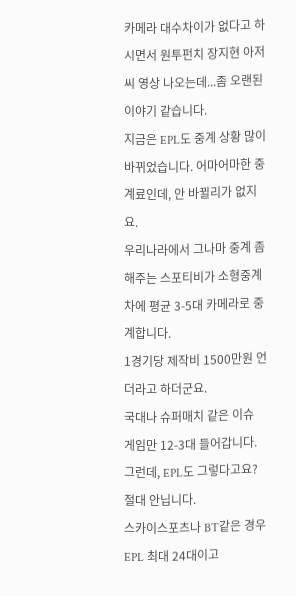카메라 대수차이가 없다고 하시면서 원투펀치 장지현 아저씨 영상 나오는데...좀 오랜된 이야기 같습니다.
지금은 EPL도 중계 상황 많이 바뀌었습니다. 어마어마한 중계료인데, 안 바뀔리가 없지요.
우리나라에서 그나마 중계 좀 해주는 스포티비가 소형중계차에 평균 3-5대 카메라로 중계합니다.
1경기당 제작비 1500만원 언더라고 하더군요.
국대나 슈퍼매치 같은 이슈 게임만 12-3대 들어갑니다.
그런데, EPL도 그렇다고요? 절대 안닙니다.
스카이스포츠나 BT같은 경우 EPL 최대 24대이고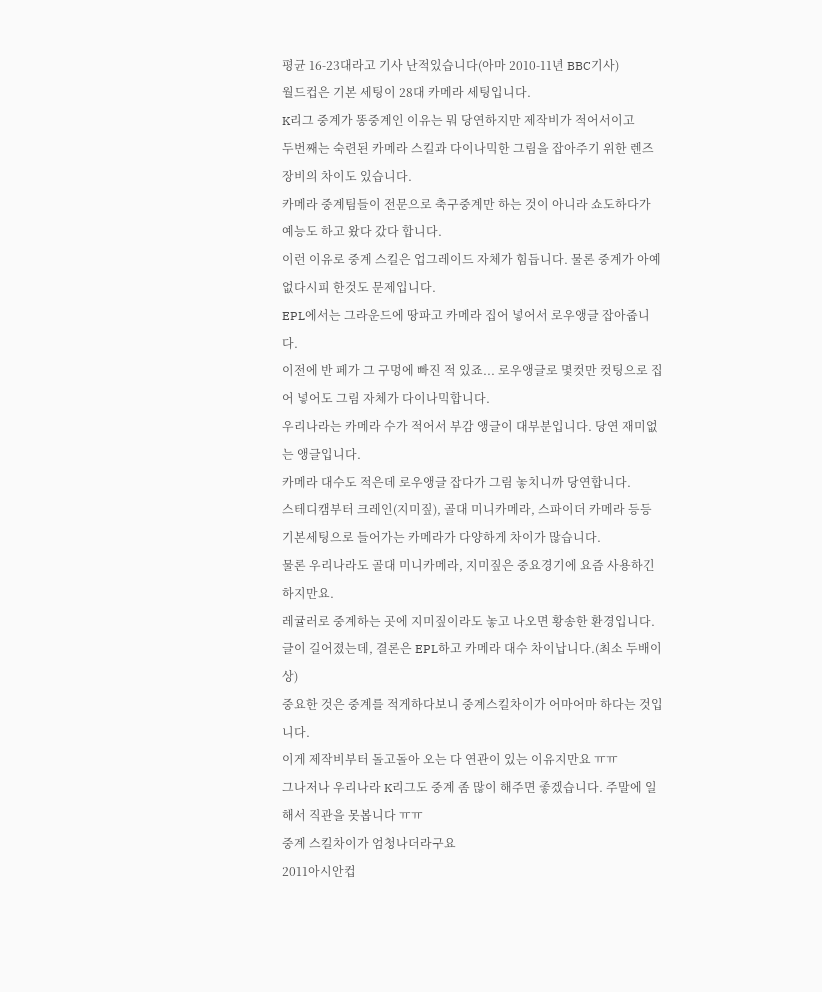평균 16-23대라고 기사 난적있습니다(아마 2010-11년 BBC기사)
월드컵은 기본 세팅이 28대 카메라 세팅입니다.
K리그 중계가 똥중계인 이유는 뭐 당연하지만 제작비가 적어서이고
두번째는 숙련된 카메라 스킬과 다이나믹한 그림을 잡아주기 위한 렌즈 장비의 차이도 있습니다.
카메라 중계팀들이 전문으로 축구중계만 하는 것이 아니라 쇼도하다가 예능도 하고 왔다 갔다 합니다.
이런 이유로 중계 스킬은 업그레이드 자체가 힘듭니다. 물론 중계가 아예 없다시피 한것도 문제입니다.
EPL에서는 그라운드에 땅파고 카메라 집어 넣어서 로우앵글 잡아줍니다.
이전에 반 페가 그 구멍에 빠진 적 있죠... 로우앵글로 몇컷만 컷팅으로 집어 넣어도 그림 자체가 다이나믹합니다.
우리나라는 카메라 수가 적어서 부감 앵글이 대부분입니다. 당연 재미없는 앵글입니다.
카메라 대수도 적은데 로우앵글 잡다가 그림 놓치니까 당연합니다.
스테디캠부터 크레인(지미짚), 골대 미니카메라, 스파이더 카메라 등등
기본세팅으로 들어가는 카메라가 다양하게 차이가 많습니다.
물론 우리나라도 골대 미니카메라, 지미짚은 중요경기에 요즘 사용하긴 하지만요.
레귤러로 중계하는 곳에 지미짚이라도 놓고 나오면 황송한 환경입니다.
글이 길어졌는데, 결론은 EPL하고 카메라 대수 차이납니다.(최소 두배이상)
중요한 것은 중계를 적게하다보니 중계스킬차이가 어마어마 하다는 것입니다.
이게 제작비부터 돌고돌아 오는 다 연관이 있는 이유지만요 ㅠㅠ
그나저나 우리나라 K리그도 중계 좀 많이 해주면 좋겠습니다. 주말에 일해서 직관을 못봅니다 ㅠㅠ
중계 스킬차이가 엄청나더라구요
2011아시안컵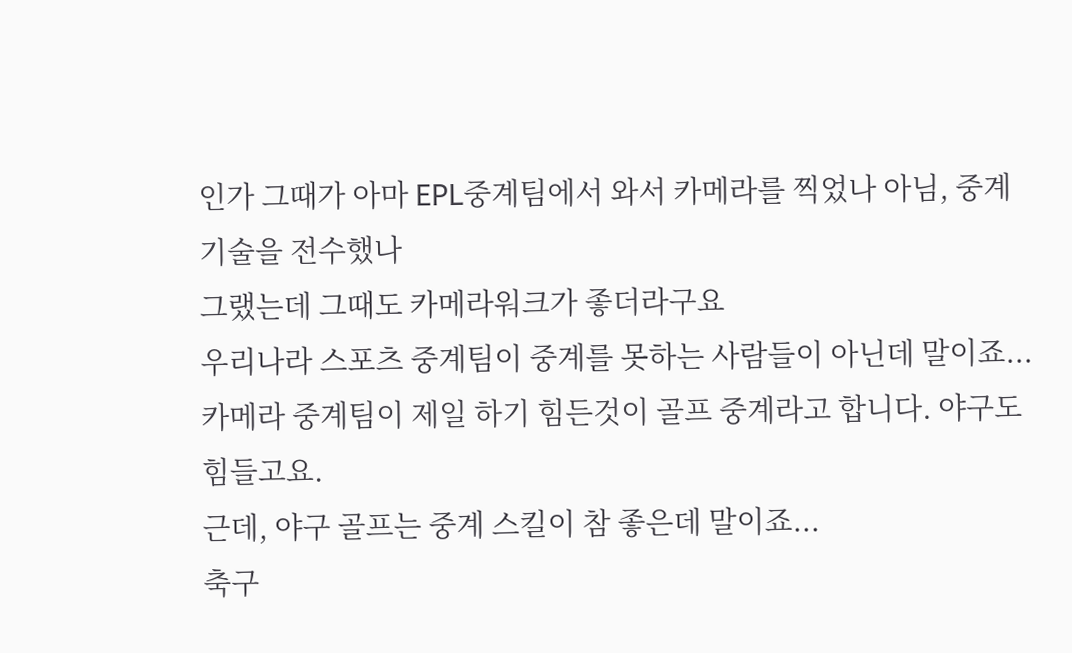인가 그때가 아마 EPL중계팀에서 와서 카메라를 찍었나 아님, 중계기술을 전수했나
그랬는데 그때도 카메라워크가 좋더라구요
우리나라 스포츠 중계팀이 중계를 못하는 사람들이 아닌데 말이죠...
카메라 중계팀이 제일 하기 힘든것이 골프 중계라고 합니다. 야구도 힘들고요.
근데, 야구 골프는 중계 스킬이 참 좋은데 말이죠...
축구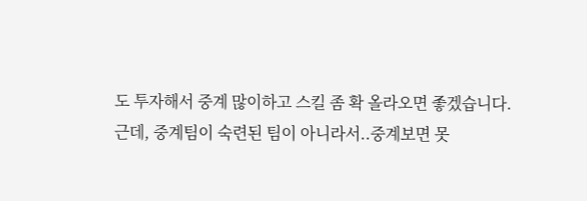도 투자해서 중계 많이하고 스킬 좀 확 올라오면 좋겠습니다.
근데, 중계팀이 숙련된 팀이 아니라서..중계보면 못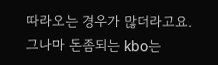따라오는 경우가 많더라고요.
그나마 돈좀되는 kbo는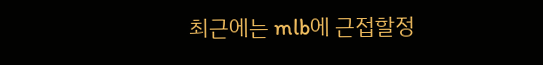최근에는 mlb에 근접할정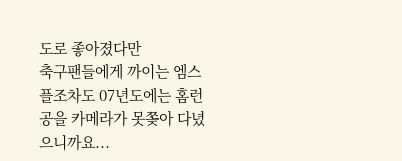도로 좋아졌다만
축구팬들에게 까이는 엠스플조차도 07년도에는 홈런공을 카메라가 못쫒아 다녔으니까요...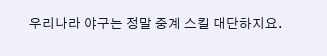우리나라 야구는 정말 중계 스킬 대단하지요.